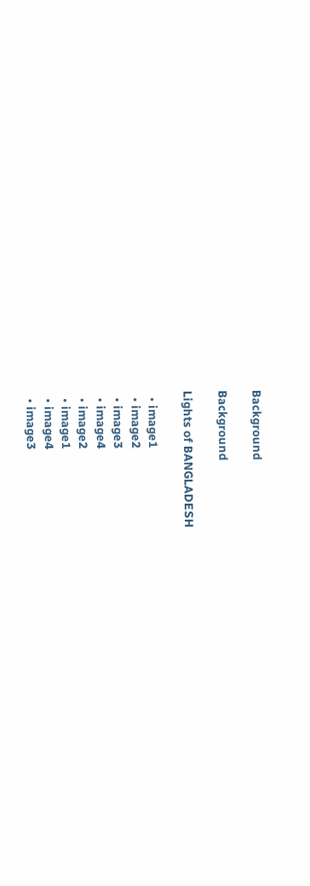Background

Background

Lights of BANGLADESH

  • image1
  • image2
  • image3
  • image4
  • image2
  • image1
  • image4
  • image3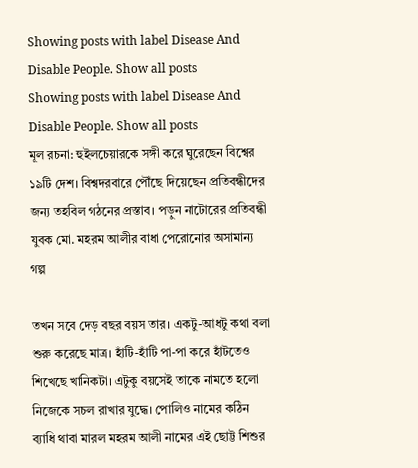Showing posts with label Disease And Disable People. Show all posts
Showing posts with label Disease And Disable People. Show all posts
মূল রচনা: হুইলচেয়ারকে সঙ্গী করে ঘুরেছেন বিশ্বের ১৯টি দেশ। বিশ্বদরবারে পৌঁছে দিয়েছেন প্রতিবন্ধীদের জন্য তহবিল গঠনের প্রস্তাব। পড়ুন নাটোরের প্রতিবন্ধী যুবক মো. মহরম আলীর বাধা পেরোনোর অসামান্য গল্প

তখন সবে দেড় বছর বয়স তার। একটু-আধটু কথা বলা শুরু করেছে মাত্র। হাঁটি-হাঁটি পা-পা করে হাঁটতেও শিখেছে খানিকটা। এটুকু বয়সেই তাকে নামতে হলো নিজেকে সচল রাখার যুদ্ধে। পোলিও নামের কঠিন ব্যাধি থাবা মারল মহরম আলী নামের এই ছোট্ট শিশুর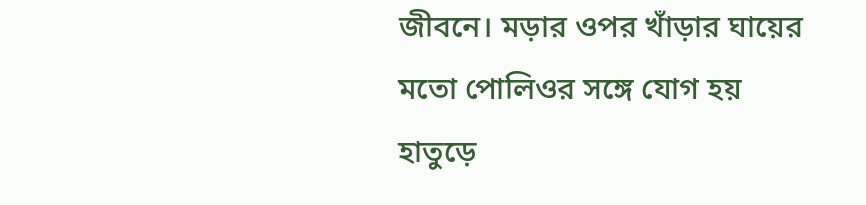জীবনে। মড়ার ওপর খাঁড়ার ঘায়ের মতো পোলিওর সঙ্গে যোগ হয়
হাতুড়ে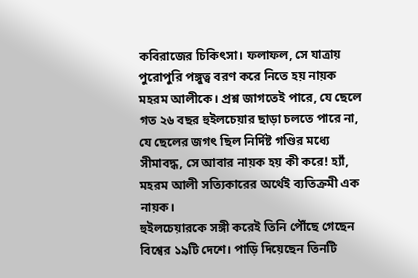কবিরাজের চিকিৎসা। ফলাফল, সে যাত্রায় পুরোপুরি পঙ্গুত্ব বরণ করে নিতে হয় নায়ক মহরম আলীকে। প্রশ্ন জাগতেই পারে, যে ছেলে গত ২৬ বছর হুইলচেয়ার ছাড়া চলতে পারে না, যে ছেলের জগৎ ছিল নির্দিষ্ট গণ্ডির মধ্যে সীমাবদ্ধ, সে আবার নায়ক হয় কী করে! হ্যাঁ, মহরম আলী সত্যিকারের অর্থেই ব্যতিক্রমী এক নায়ক।
হুইলচেয়ারকে সঙ্গী করেই তিনি পৌঁছে গেছেন বিশ্বের ১৯টি দেশে। পাড়ি দিয়েছেন তিনটি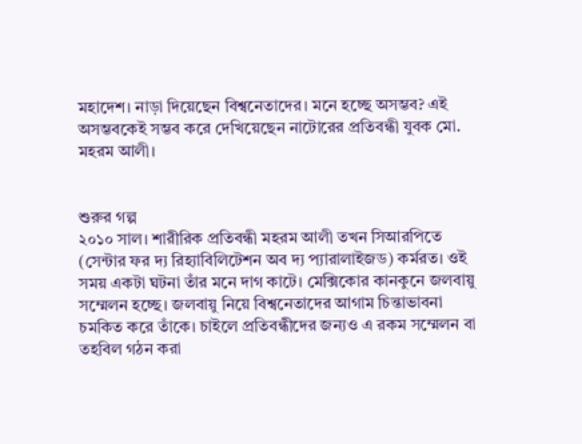মহাদেশ। নাড়া দিয়েছেন বিশ্বনেতাদের। মনে হচ্ছে অসম্ভব? এই অসম্ভবকেই সম্ভব করে দেখিয়েছেন নাটোরের প্রতিবন্ধী যুবক মো. মহরম আলী।


শুরুর গল্প
২০১০ সাল। শারীরিক প্রতিবন্ধী মহরম আলী তখন সিআরপিতে (সেন্টার ফর দ্য রিহ্যাবিলিটেশন অব দ্য প্যারালাইজড) কর্মরত। ওই সময় একটা ঘটনা তাঁর মনে দাগ কাটে। মেক্সিকোর কানকুনে জলবায়ু সম্মেলন হচ্ছে। জলবায়ু নিয়ে বিশ্বনেতাদের আগাম চিন্তাভাবনা চমকিত করে তাঁকে। চাইলে প্রতিবন্ধীদের জন্যও এ রকম সম্মেলন বা তহবিল গঠন করা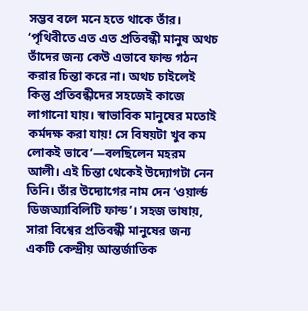সম্ভব বলে মনে হতে থাকে তাঁর।
‘পৃথিবীতে এত এত প্রতিবন্ধী মানুষ অথচ তাঁদের জন্য কেউ এভাবে ফান্ড গঠন করার চিন্তা করে না। অথচ চাইলেই কিন্তু প্রতিবন্ধীদের সহজেই কাজে লাগানো যায়। স্বাভাবিক মানুষের মতোই কর্মদক্ষ করা যায়! সে বিষয়টা খুব কম লোকই ভাবে’—বলছিলেন মহরম আলী। এই চিন্তা থেকেই উদ্যোগটা নেন তিনি। তাঁর উদ্যোগের নাম দেন ‘ওয়ার্ল্ড ডিজঅ্যাবিলিটি ফান্ড’। সহজ ভাষায়, সারা বিশ্বের প্রতিবন্ধী মানুষের জন্য একটি কেন্দ্রীয় আন্তর্জাতিক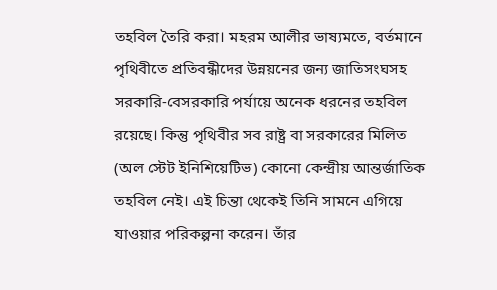তহবিল তৈরি করা। মহরম আলীর ভাষ্যমতে, বর্তমানে পৃথিবীতে প্রতিবন্ধীদের উন্নয়নের জন্য জাতিসংঘসহ সরকারি-বেসরকারি পর্যায়ে অনেক ধরনের তহবিল রয়েছে। কিন্তু পৃথিবীর সব রাষ্ট্র বা সরকারের মিলিত (অল স্টেট ইনিশিয়েটিভ) কোনো কেন্দ্রীয় আন্তর্জাতিক তহবিল নেই। এই চিন্তা থেকেই তিনি সামনে এগিয়ে যাওয়ার পরিকল্পনা করেন। তাঁর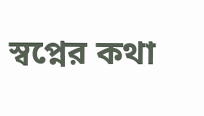স্বপ্নের কথা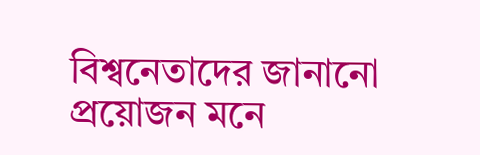বিশ্বনেতাদের জানানো প্রয়োজন মনে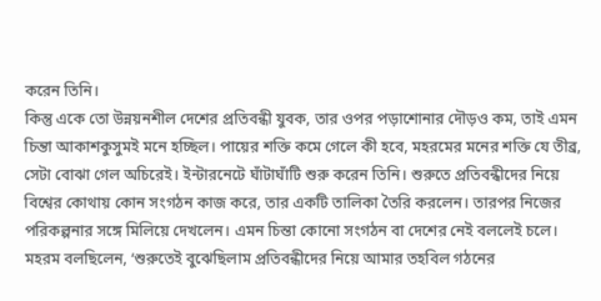করেন তিনি।
কিন্তু একে তো উন্নয়নশীল দেশের প্রতিবন্ধী যুবক, তার ওপর পড়াশোনার দৌড়ও কম, তাই এমন চিন্তা আকাশকুসুমই মনে হচ্ছিল। পায়ের শক্তি কমে গেলে কী হবে, মহরমের মনের শক্তি যে তীব্র, সেটা বোঝা গেল অচিরেই। ইন্টারনেটে ঘাঁটাঘাঁটি শুরু করেন তিনি। শুরুতে প্রতিবন্ধীদের নিয়ে বিশ্বের কোথায় কোন সংগঠন কাজ করে, তার একটি তালিকা তৈরি করলেন। তারপর নিজের পরিকল্পনার সঙ্গে মিলিয়ে দেখলেন। এমন চিন্তা কোনো সংগঠন বা দেশের নেই বললেই চলে। মহরম বলছিলেন, ‘শুরুতেই বুঝেছিলাম প্রতিবন্ধীদের নিয়ে আমার তহবিল গঠনের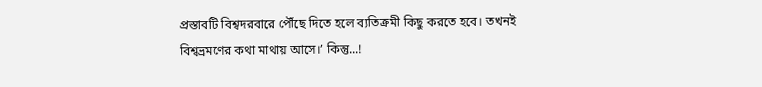প্রস্তাবটি বিশ্বদরবারে পৌঁছে দিতে হলে ব্যতিক্রমী কিছু করতে হবে। তখনই বিশ্বভ্রমণের কথা মাথায় আসে।’ কিন্তু...!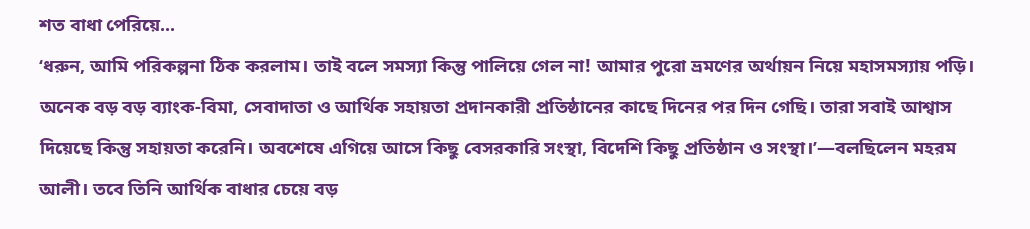শত বাধা পেরিয়ে...
‘ধরুন, আমি পরিকল্পনা ঠিক করলাম। তাই বলে সমস্যা কিন্তু পালিয়ে গেল না! আমার পুরো ভ্রমণের অর্থায়ন নিয়ে মহাসমস্যায় পড়ি। অনেক বড় বড় ব্যাংক-বিমা, সেবাদাতা ও আর্থিক সহায়তা প্রদানকারী প্রতিষ্ঠানের কাছে দিনের পর দিন গেছি। তারা সবাই আশ্বাস দিয়েছে কিন্তু সহায়তা করেনি। অবশেষে এগিয়ে আসে কিছু বেসরকারি সংস্থা, বিদেশি কিছু প্রতিষ্ঠান ও সংস্থা।’—বলছিলেন মহরম আলী। তবে তিনি আর্থিক বাধার চেয়ে বড়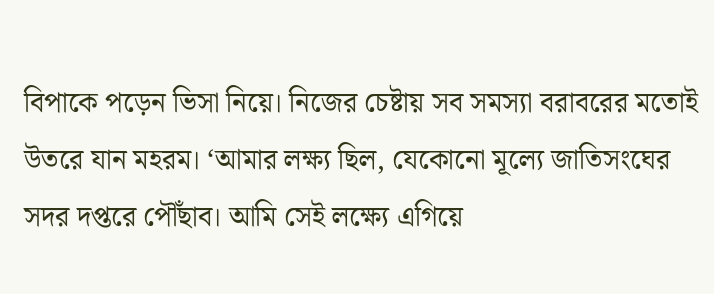বিপাকে পড়েন ভিসা নিয়ে। নিজের চেষ্টায় সব সমস্যা বরাবরের মতোই উতরে যান মহরম। ‘আমার লক্ষ্য ছিল, যেকোনো মূল্যে জাতিসংঘের সদর দপ্তরে পৌঁছাব। আমি সেই লক্ষ্যে এগিয়ে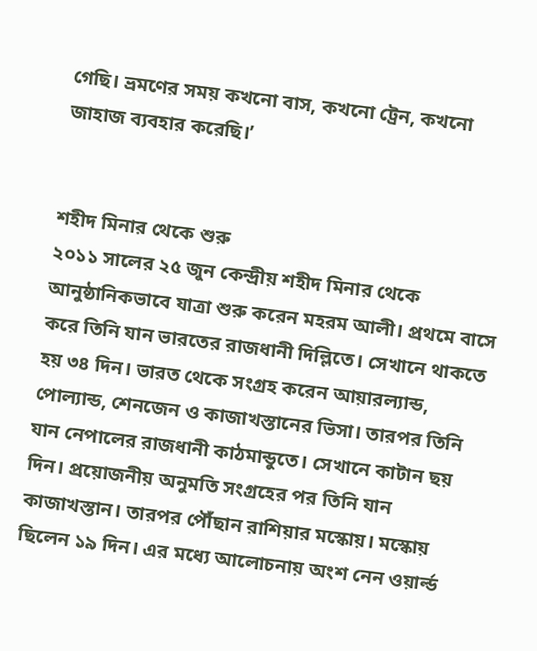গেছি। ভ্রমণের সময় কখনো বাস, কখনো ট্রেন, কখনো জাহাজ ব্যবহার করেছি।’


শহীদ মিনার থেকে শুরু
২০১১ সালের ২৫ জুন কেন্দ্রীয় শহীদ মিনার থেকে আনুষ্ঠানিকভাবে যাত্রা শুরু করেন মহরম আলী। প্রথমে বাসে করে তিনি যান ভারতের রাজধানী দিল্লিতে। সেখানে থাকতে হয় ৩৪ দিন। ভারত থেকে সংগ্রহ করেন আয়ারল্যান্ড, পোল্যান্ড, শেনজেন ও কাজাখস্তানের ভিসা। তারপর তিনি যান নেপালের রাজধানী কাঠমান্ডুতে। সেখানে কাটান ছয় দিন। প্রয়োজনীয় অনুমতি সংগ্রহের পর তিনি যান কাজাখস্তান। তারপর পৌঁছান রাশিয়ার মস্কোয়। মস্কোয় ছিলেন ১৯ দিন। এর মধ্যে আলোচনায় অংশ নেন ওয়ার্ল্ড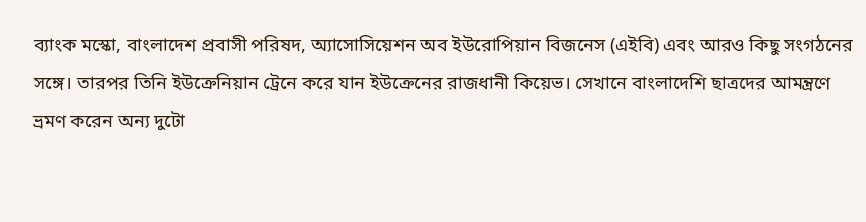ব্যাংক মস্কো, বাংলাদেশ প্রবাসী পরিষদ, অ্যাসোসিয়েশন অব ইউরোপিয়ান বিজনেস (এইবি) এবং আরও কিছু সংগঠনের সঙ্গে। তারপর তিনি ইউক্রেনিয়ান ট্রেনে করে যান ইউক্রেনের রাজধানী কিয়েভ। সেখানে বাংলাদেশি ছাত্রদের আমন্ত্রণে ভ্রমণ করেন অন্য দুটো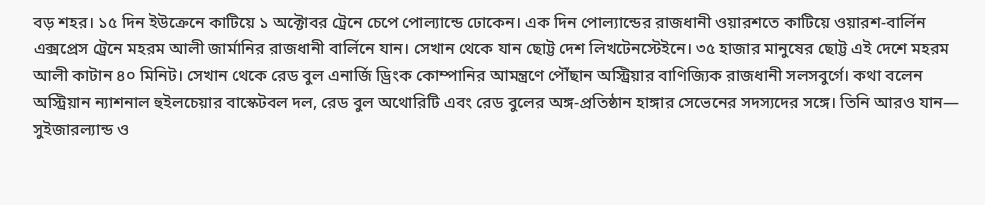বড় শহর। ১৫ দিন ইউক্রেনে কাটিয়ে ১ অক্টোবর ট্রেনে চেপে পোল্যান্ডে ঢোকেন। এক দিন পোল্যান্ডের রাজধানী ওয়ারশতে কাটিয়ে ওয়ারশ-বার্লিন এক্সপ্রেস ট্রেনে মহরম আলী জার্মানির রাজধানী বার্লিনে যান। সেখান থেকে যান ছোট্ট দেশ লিখটেনস্টেইনে। ৩৫ হাজার মানুষের ছোট্ট এই দেশে মহরম আলী কাটান ৪০ মিনিট। সেখান থেকে রেড বুল এনার্জি ড্রিংক কোম্পানির আমন্ত্রণে পৌঁছান অস্ট্রিয়ার বাণিজ্যিক রাজধানী সলসবুর্গে। কথা বলেন অস্ট্রিয়ান ন্যাশনাল হুইলচেয়ার বাস্কেটবল দল, রেড বুল অথোরিটি এবং রেড বুলের অঙ্গ-প্রতিষ্ঠান হাঙ্গার সেভেনের সদস্যদের সঙ্গে। তিনি আরও যান— সুইজারল্যান্ড ও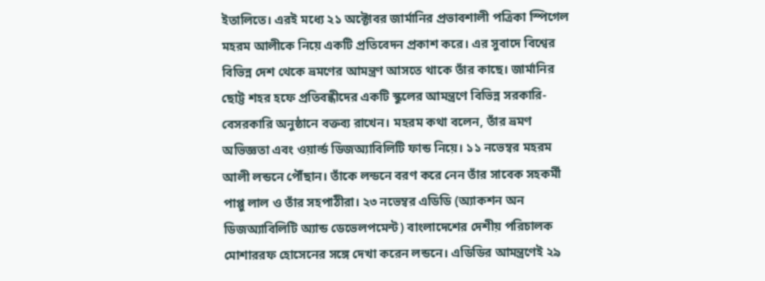ইতালিতে। এরই মধ্যে ২১ অক্টোবর জার্মানির প্রভাবশালী পত্রিকা স্পিগেল মহরম আলীকে নিয়ে একটি প্রতিবেদন প্রকাশ করে। এর সুবাদে বিশ্বের বিভিন্ন দেশ থেকে ভ্রমণের আমন্ত্রণ আসতে থাকে তাঁর কাছে। জার্মানির ছোট্ট শহর হফে প্রতিবন্ধীদের একটি স্কুলের আমন্ত্রণে বিভিন্ন সরকারি-বেসরকারি অনুষ্ঠানে বক্তব্য রাখেন। মহরম কথা বলেন, তাঁর ভ্রমণ অভিজ্ঞতা এবং ওয়ার্ল্ড ডিজঅ্যাবিলিটি ফান্ড নিয়ে। ১১ নভেম্বর মহরম আলী লন্ডনে পৌঁছান। তাঁকে লন্ডনে বরণ করে নেন তাঁর সাবেক সহকর্মী পাপ্পু লাল ও তাঁর সহপাঠীরা। ২৩ নভেম্বর এডিডি (অ্যাকশন অন ডিজঅ্যাবিলিটি অ্যান্ড ডেভেলপমেন্ট) বাংলাদেশের দেশীয় পরিচালক মোশাররফ হোসেনের সঙ্গে দেখা করেন লন্ডনে। এডিডির আমন্ত্রণেই ২৯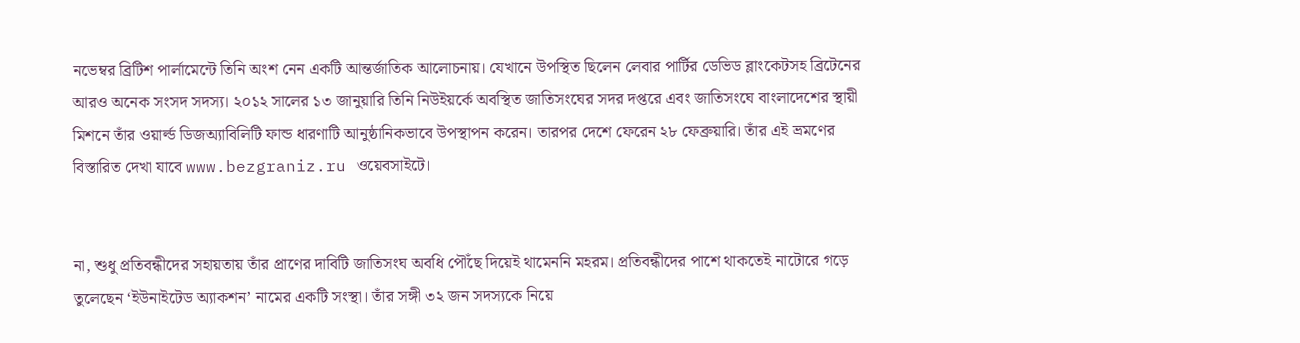নভেম্বর ব্রিটিশ পার্লামেন্টে তিনি অংশ নেন একটি আন্তর্জাতিক আলোচনায়। যেখানে উপস্থিত ছিলেন লেবার পার্টির ডেভিড ব্লাংকেটসহ ব্রিটেনের আরও অনেক সংসদ সদস্য। ২০১২ সালের ১৩ জানুয়ারি তিনি নিউইয়র্কে অবস্থিত জাতিসংঘের সদর দপ্তরে এবং জাতিসংঘে বাংলাদেশের স্থায়ী মিশনে তাঁর ওয়ার্ল্ড ডিজঅ্যাবিলিটি ফান্ড ধারণাটি আনুষ্ঠানিকভাবে উপস্থাপন করেন। তারপর দেশে ফেরেন ২৮ ফেব্রুয়ারি। তাঁর এই ভ্রমণের বিস্তারিত দেখা যাবে www.bezgraniz.ru ওয়েবসাইটে।


না, শুধু প্রতিবন্ধীদের সহায়তায় তাঁর প্রাণের দাবিটি জাতিসংঘ অবধি পৌঁছে দিয়েই থামেননি মহরম। প্রতিবন্ধীদের পাশে থাকতেই নাটোরে গড়ে তুলেছেন ‘ইউনাইটেড অ্যাকশন’ নামের একটি সংস্থা। তাঁর সঙ্গী ৩২ জন সদস্যকে নিয়ে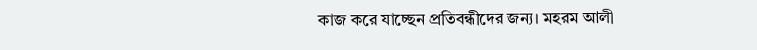কাজ করে যাচ্ছেন প্রতিবন্ধীদের জন্য। মহরম আলী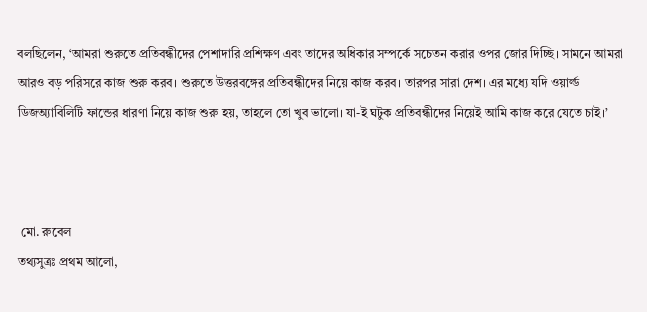বলছিলেন, ‘আমরা শুরুতে প্রতিবন্ধীদের পেশাদারি প্রশিক্ষণ এবং তাদের অধিকার সম্পর্কে সচেতন করার ওপর জোর দিচ্ছি। সামনে আমরা আরও বড় পরিসরে কাজ শুরু করব। শুরুতে উত্তরবঙ্গের প্রতিবন্ধীদের নিয়ে কাজ করব। তারপর সারা দেশ। এর মধ্যে যদি ওয়ার্ল্ড ডিজঅ্যাবিলিটি ফান্ডের ধারণা নিয়ে কাজ শুরু হয়, তাহলে তো খুব ভালো। যা-ই ঘটুক প্রতিবন্ধীদের নিয়েই আমি কাজ করে যেতে চাই।’



 মো. রুবেল
তথ্যসুত্রঃ প্রথম আলো,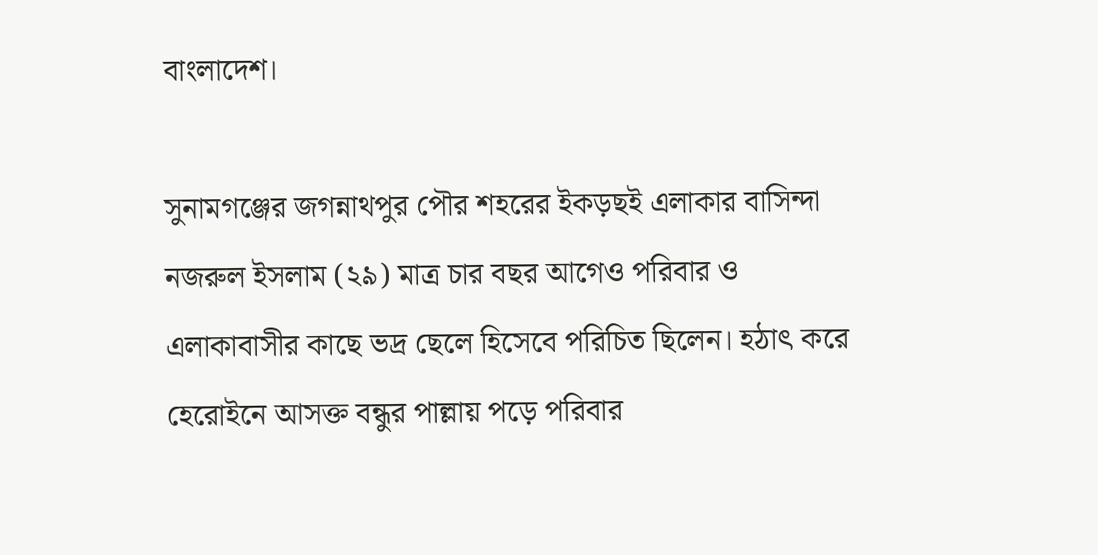বাংলাদেশ।

সুনামগঞ্জের জগন্নাথপুর পৌর শহরের ইকড়ছই এলাকার বাসিন্দা নজরুল ইসলাম (২৯) মাত্র চার বছর আগেও পরিবার ও এলাকাবাসীর কাছে ভদ্র ছেলে হিসেবে পরিচিত ছিলেন। হঠাৎ করে হেরোইনে আসক্ত বন্ধুর পাল্লায় পড়ে পরিবার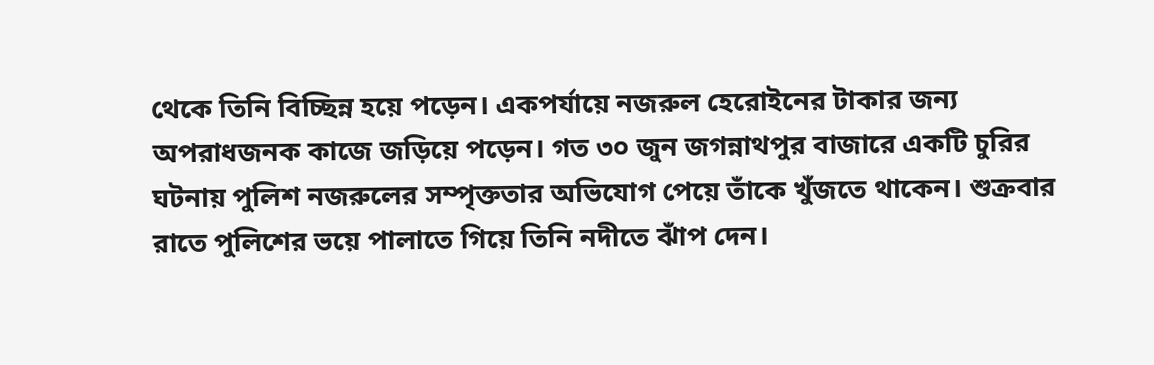থেকে তিনি বিচ্ছিন্ন হয়ে পড়েন। একপর্যায়ে নজরুল হেরোইনের টাকার জন্য অপরাধজনক কাজে জড়িয়ে পড়েন। গত ৩০ জুন জগন্নাথপুর বাজারে একটি চুরির ঘটনায় পুলিশ নজরুলের সম্পৃক্ততার অভিযোগ পেয়ে তাঁকে খুঁজতে থাকেন। শুক্রবার রাতে পুলিশের ভয়ে পালাতে গিয়ে তিনি নদীতে ঝাঁপ দেন।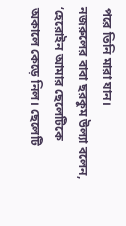পরে তিনি মারা যান।
নজরুলের বাবা ছরকুম উল্যা বলেন, ‘হেরোইন আমার ছেলেটিকে অকালে কেড়ে নিল। ছেলেটি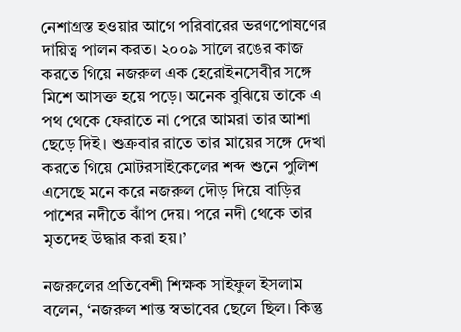নেশাগ্রস্ত হওয়ার আগে পরিবারের ভরণপোষণের দায়িত্ব পালন করত। ২০০৯ সালে রঙের কাজ করতে গিয়ে নজরুল এক হেরোইনসেবীর সঙ্গে মিশে আসক্ত হয়ে পড়ে। অনেক বুঝিয়ে তাকে এ পথ থেকে ফেরাতে না পেরে আমরা তার আশা ছেড়ে দিই। শুক্রবার রাতে তার মায়ের সঙ্গে দেখা করতে গিয়ে মোটরসাইকেলের শব্দ শুনে পুলিশ এসেছে মনে করে নজরুল দৌড় দিয়ে বাড়ির পাশের নদীতে ঝাঁপ দেয়। পরে নদী থেকে তার মৃতদেহ উদ্ধার করা হয়।’

নজরুলের প্রতিবেশী শিক্ষক সাইফুল ইসলাম বলেন, ‘নজরুল শান্ত স্বভাবের ছেলে ছিল। কিন্তু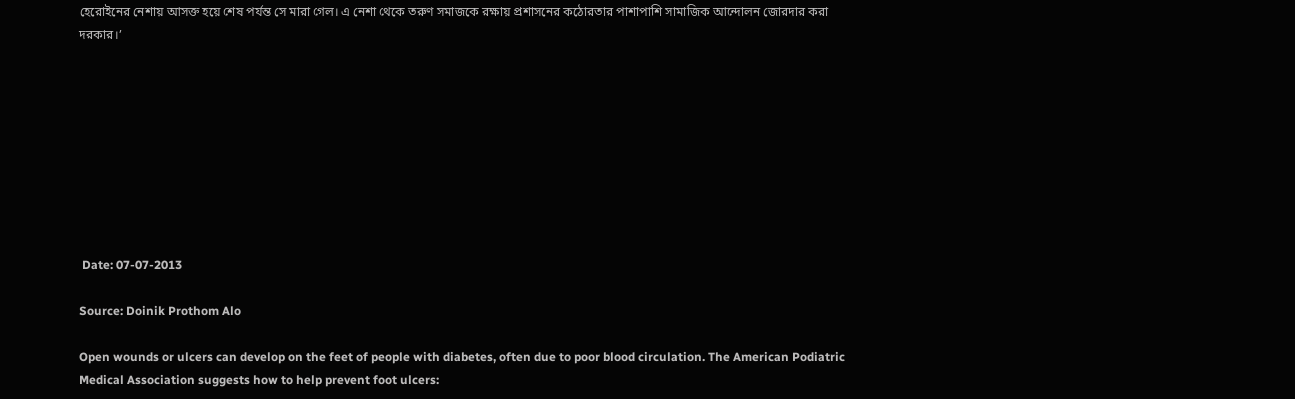হেরোইনের নেশায় আসক্ত হয়ে শেষ পর্যন্ত সে মারা গেল। এ নেশা থেকে তরুণ সমাজকে রক্ষায় প্রশাসনের কঠোরতার পাশাপাশি সামাজিক আন্দোলন জোরদার করা দরকার।’









 Date: 07-07-2013

Source: Doinik Prothom Alo

Open wounds or ulcers can develop on the feet of people with diabetes, often due to poor blood circulation. The American Podiatric Medical Association suggests how to help prevent foot ulcers: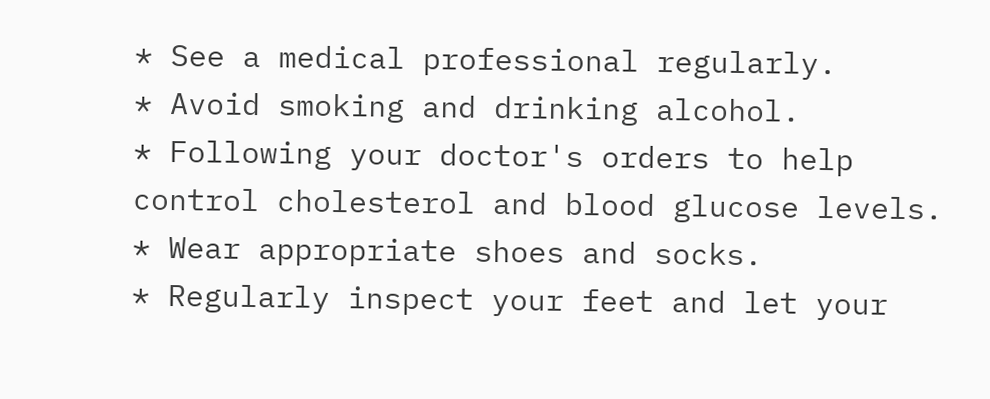* See a medical professional regularly.
* Avoid smoking and drinking alcohol.
* Following your doctor's orders to help control cholesterol and blood glucose levels.
* Wear appropriate shoes and socks.
* Regularly inspect your feet and let your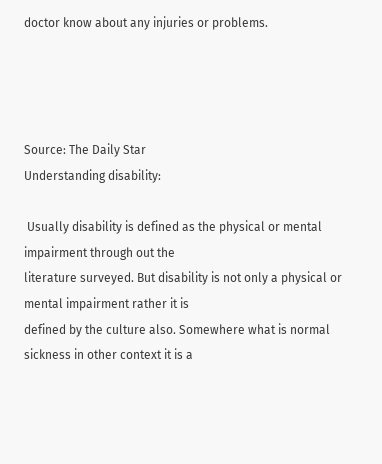doctor know about any injuries or problems.




Source: The Daily Star
Understanding disability:

 Usually disability is defined as the physical or mental impairment through out the
literature surveyed. But disability is not only a physical or mental impairment rather it is
defined by the culture also. Somewhere what is normal sickness in other context it is a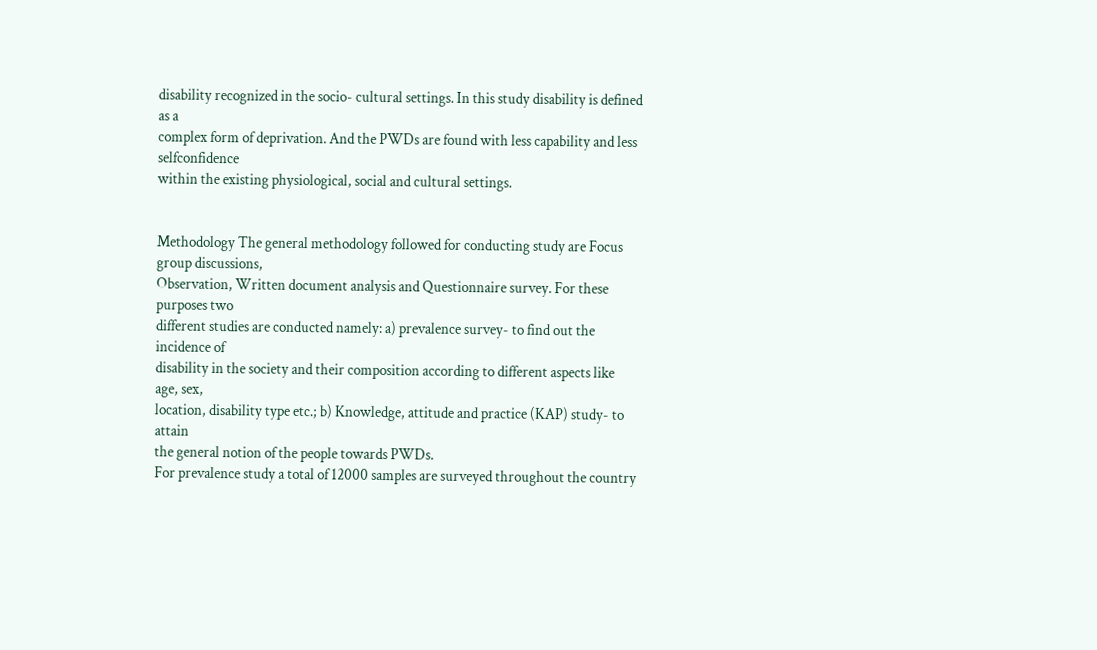disability recognized in the socio- cultural settings. In this study disability is defined as a
complex form of deprivation. And the PWDs are found with less capability and less selfconfidence
within the existing physiological, social and cultural settings.


Methodology The general methodology followed for conducting study are Focus group discussions,
Observation, Written document analysis and Questionnaire survey. For these purposes two
different studies are conducted namely: a) prevalence survey- to find out the incidence of
disability in the society and their composition according to different aspects like age, sex,
location, disability type etc.; b) Knowledge, attitude and practice (KAP) study- to attain
the general notion of the people towards PWDs.
For prevalence study a total of 12000 samples are surveyed throughout the country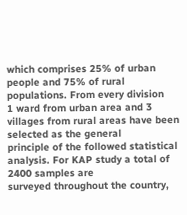which comprises 25% of urban people and 75% of rural populations. From every division
1 ward from urban area and 3 villages from rural areas have been selected as the general
principle of the followed statistical analysis. For KAP study a total of 2400 samples are
surveyed throughout the country,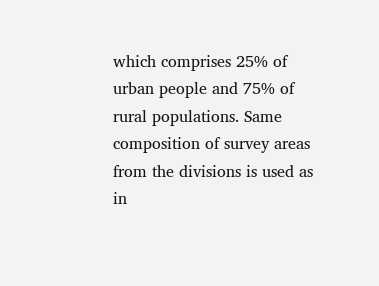which comprises 25% of urban people and 75% of
rural populations. Same composition of survey areas from the divisions is used as in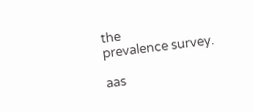the
prevalence survey.

aas